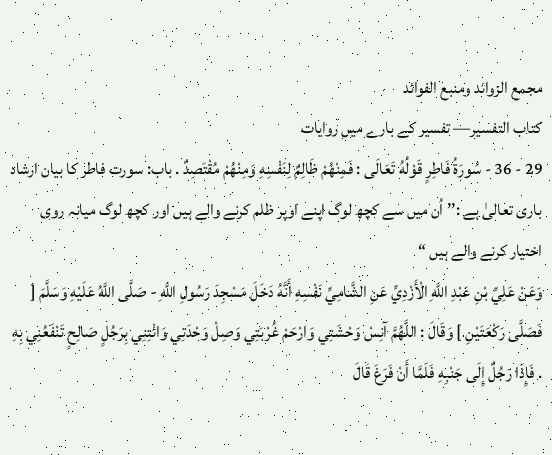مجمع الزوائد ومنبع الفوائد
كتاب التفسير— تفسیر کے بارے میں روایات
29 - 36 - سُورَةُ فَاطِرٍ قَوْلُهُ تَعَالَى : فَمِنْهُمْ ظَالِمٌ لِنَفْسِهِ وَمِنْهُمْ مُقْتَصِدٌ . باب: سورت فاطر کا بیان ارشاد باری تعالیٰ ہے :’’ اُن میں سے کچھ لوگ اپنے اوپر ظلم کرنے والے ہیں اور کچھ لوگ میانہ روی اختیار کرنے والے ہیں “
وَعَنْ عَلِيِّ بْنِ عَبْدِ اللَّهِ الْأَزْدِيِّ عَنِ الشَّامِيِّ نَفْسِهِ أَنَّهُ دَخَلَ مَسْجِدَ رَسُولِ اللَّهِ - صَلَّى اللَّهُ عَلَيْهِ وَسَلَّمَ [ فَصَلَّى رَكْعَتَيْنِ ] وَقَالَ : اللَّهُمَّ آنِسْ وَحْشَتِي وَارْحَمْ غُرْبَتِي وَصِلْ وَحْدَتِي وَائْتِنِي بِرَجُلٍ صَالِحٍ تَنْفَعُنِي بِهِ . فَإِذَا رَجُلٌ إِلَى جَنْبِهِ فَلَمَّا أَنْ فَرَغَ قَالَ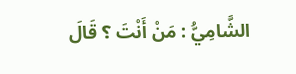الشَّامِيُّ : مَنْ أَنْتَ ؟ قَالَ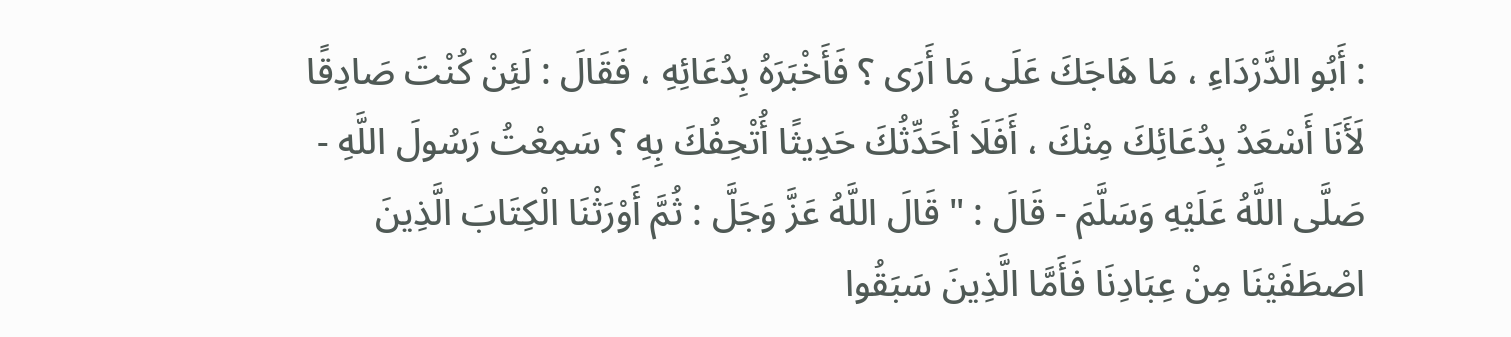: أَبُو الدَّرْدَاءِ ، مَا هَاجَكَ عَلَى مَا أَرَى ؟ فَأَخْبَرَهُ بِدُعَائِهِ ، فَقَالَ : لَئِنْ كُنْتَ صَادِقًا لَأَنَا أَسْعَدُ بِدُعَائِكَ مِنْكَ ، أَفَلَا أُحَدِّثُكَ حَدِيثًا أُتْحِفُكَ بِهِ ؟ سَمِعْتُ رَسُولَ اللَّهِ - صَلَّى اللَّهُ عَلَيْهِ وَسَلَّمَ - قَالَ : " قَالَ اللَّهُ عَزَّ وَجَلَّ : ثُمَّ أَوْرَثْنَا الْكِتَابَ الَّذِينَ اصْطَفَيْنَا مِنْ عِبَادِنَا فَأَمَّا الَّذِينَ سَبَقُوا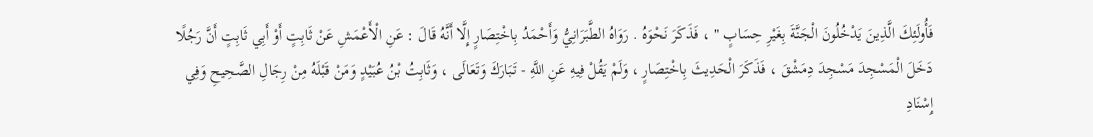فَأُولَئِكَ الَّذِينَ يَدْخُلُونَ الْجَنَّةَ بِغَيْرِ حِسَابٍ " ، فَذَكَرَ نَحْوَهُ . رَوَاهُ الطَّبَرَانِيُّ وَأَحْمَدُ بِاخْتِصَارٍ إِلَّا أَنَّهُ قَالَ : عَنِ الْأَعْمَشِ عَنْ ثَابِتٍ أَوْ أَبِي ثَابِتٍ أَنَّ رَجُلًا دَخَلَ الْمَسْجِدَ مَسْجِدَ دِمَشْقَ ، فَذَكَرَ الْحَدِيثَ بِاخْتِصَارٍ ، وَلَمْ يَقُلْ فِيهِ عَنِ اللَّهِ - تَبَارَكَ وَتَعَالَى ، وَثَابِتُ بْنُ عُبَيْدٍ وَمَنْ قَبْلَهُ مِنْ رِجَالِ الصَّحِيحِ وَفِي إِسْنَادِ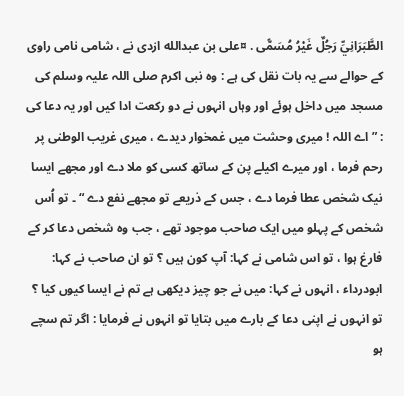الطَّبَرَانِيِّ رَجُلٌ غَيْرُ مُسَمًّى . ¤علی بن عبدالله ازدی نے ، شامی نامی راوی کے حوالے سے یہ بات نقل کی ہے : وہ نبی اکرم صلی اللہ علیہ وسلم کی مسجد میں داخل ہوئے اور وہاں انہوں نے دو رکعت ادا کیں اور یہ دعا کی : ” اے اللہ ! میری وحشت میں غمخوار دیدے ، میری غریب الوطنی پر رحم فرما ، اور میرے اکیلے پن کے ساتھ کسی کو ملا دے اور مجھے ایسا نیک شخص عطا فرما دے ، جس کے ذریعے تو مجھے نفع دے “ ۔ تو اُس شخص کے پہلو میں ایک صاحب موجود تھے ، جب وہ شخص دعا کر کے فارغ ہوا ، تو اس شامی نے کہا: آپ کون ہیں ؟ تو ان صاحب نے کہا: ابودرداء ، انہوں نے کہا: میں نے جو چیز دیکھی ہے تم نے ایسا کیوں کیا ؟ تو انہوں نے اپنی دعا کے بارے میں بتایا تو انہوں نے فرمایا : اگر تم سچے ہو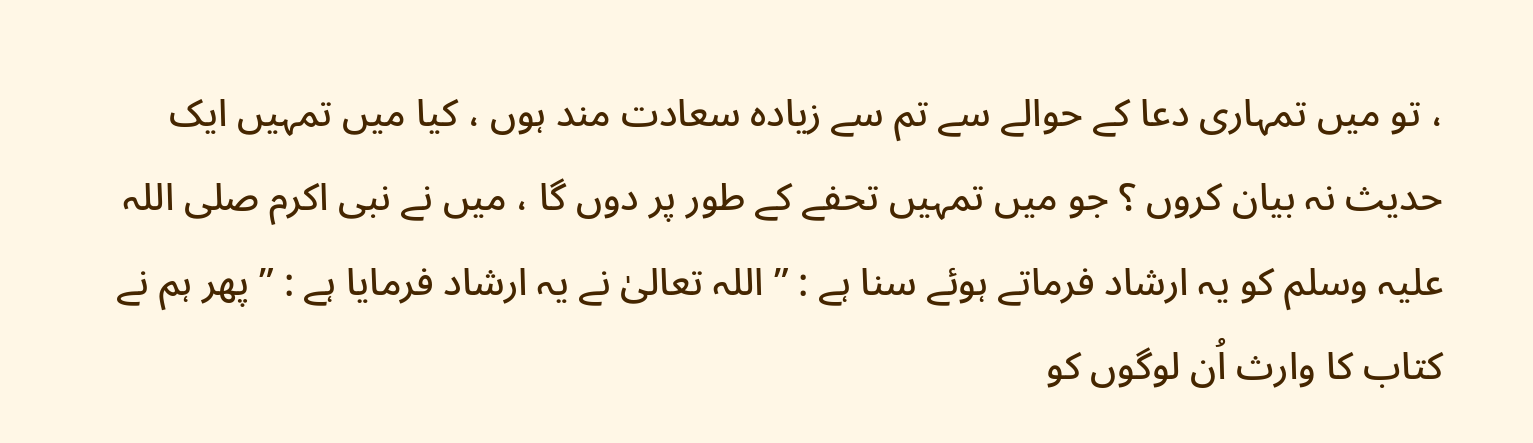، تو میں تمہاری دعا کے حوالے سے تم سے زیادہ سعادت مند ہوں ، کیا میں تمہیں ایک حدیث نہ بیان کروں ؟ جو میں تمہیں تحفے کے طور پر دوں گا ، میں نے نبی اکرم صلی اللہ علیہ وسلم کو یہ ارشاد فرماتے ہوئے سنا ہے : ” اللہ تعالیٰ نے یہ ارشاد فرمایا ہے : ” پھر ہم نے کتاب کا وارث اُن لوگوں کو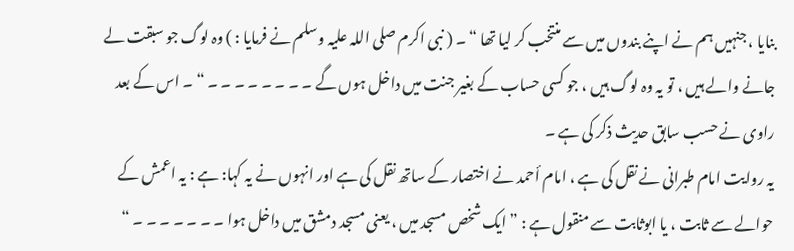بنایا ، جنہیں ہم نے اپنے بندوں میں سے منتخب کر لیا تھا “ ۔ ( نبی اکرم صلی اللہ علیہ وسلم نے فرمایا : ) وہ لوگ جو سبقت لے جانے والے ہیں ، تو یہ وہ لوگ ہیں ، جو کسی حساب کے بغیر جنت میں داخل ہوں گے ۔ ۔ ۔ ۔ ۔ ۔ ۔ ۔ “ ۔ اس کے بعد راوی نے حسب سابق حدیث ذکر کی ہے ۔
یہ روایت امام طبرانی نے نقل کی ہے ، امام أحمد نے اختصار کے ساتھ نقل کی ہے اور انہوں نے یہ کہا: ہے : یہ اعمش کے حوالے سے ثابت ، یا ابوثابت سے منقول ہے : ” ایک شخص مسجد میں ، یعنی مسجد دمشق میں داخل ہوا ۔ ۔ ۔ ۔ ۔ ۔ ۔ “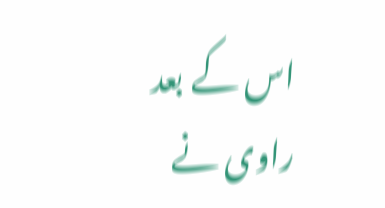اس کے بعد راوی نے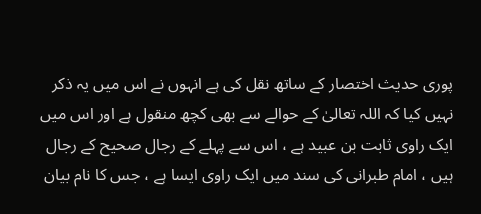پوری حدیث اختصار کے ساتھ نقل کی ہے انہوں نے اس میں یہ ذکر نہیں کیا کہ اللہ تعالیٰ کے حوالے سے بھی کچھ منقول ہے اور اس میں ایک راوی ثابت بن عبید ہے ، اس سے پہلے کے رجال صحیح کے رجال ہیں ، امام طبرانی کی سند میں ایک راوی ایسا ہے ، جس کا نام بیان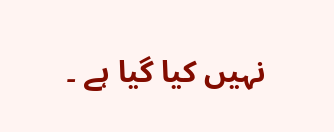نہیں کیا گیا ہے ۔